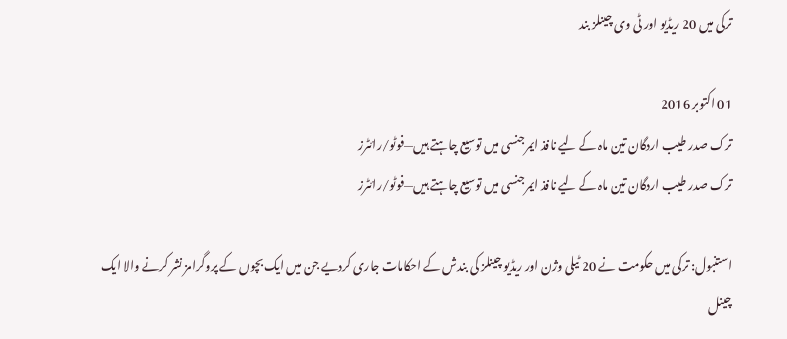ترکی میں 20 ریڈیو اور ٹی وی چینلز بند

01 اکتوبر 2016
ترک صدر طیب اردگان تین ماہ کے لیے نافذ ایمرجنسی میں توسیع چاہتے ہیں—فوٹو/رائٹرز
ترک صدر طیب اردگان تین ماہ کے لیے نافذ ایمرجنسی میں توسیع چاہتے ہیں—فوٹو/رائٹرز

استنبول: ترکی میں حکومت نے 20 ٹیلی وژن اور ریڈیو چینلز کی بندش کے احکامات جاری کردیے جن میں ایک بچوں کے پروگرامز نشر کرنے والا ایک چینل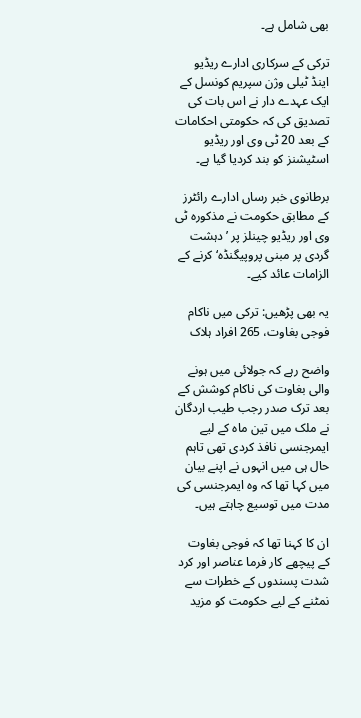بھی شامل ہے۔

ترکی کے سرکاری ادارے ریڈیو اینڈ ٹیلی وژن سپریم کونسل کے ایک عہدے دار نے اس بات کی تصدیق کی کہ حکومتی احکامات کے بعد 20 ٹی وی اور ریڈیو اسٹیشنز کو بند کردیا گیا ہے۔

برطانوی خبر رساں ادارے رائٹرز کے مطابق حکومت نے مذکورہ ٹی وی اور ریڈیو چینلز پر ’دہشت گردی پر مبنی پروپیگنڈہ‘ کرنے کے الزامات عائد کیے۔

یہ بھی پڑھیں: ترکی میں ناکام فوجی بغاوت، 265 افراد ہلاک

واضح رہے کہ جولائی میں ہونے والی بغاوت کی ناکام کوشش کے بعد ترک صدر رجب طیب اردگان نے ملک میں تین ماہ کے لیے ایمرجنسی نافذ کردی تھی تاہم حال ہی میں انہوں نے اپنے بیان میں کہا تھا کہ وہ ایمرجنسی کی مدت میں توسیع چاہتے ہیں۔

ان کا کہنا تھا کہ فوجی بغاوت کے پیچھے کار فرما عناصر اور کرد شدت پسندوں کے خطرات سے نمٹنے کے لیے حکومت کو مزید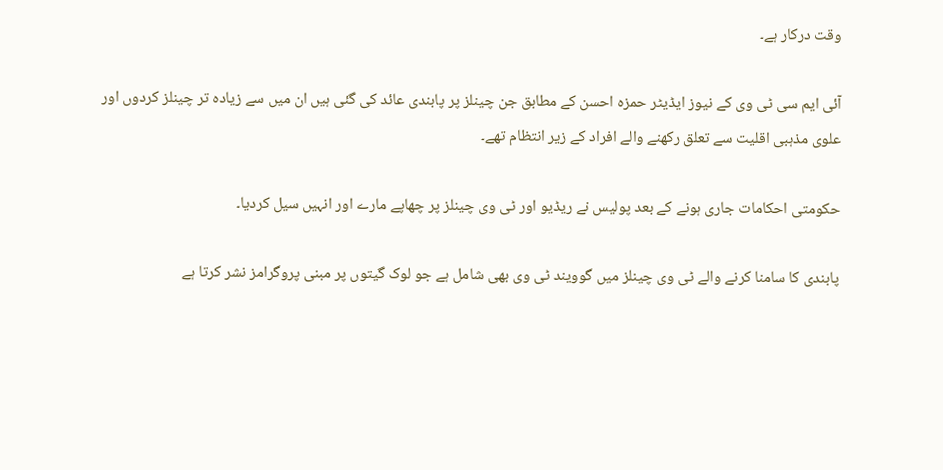وقت درکار ہے۔

آئی ایم سی ٹی وی کے نیوز ایڈیٹر حمزہ احسن کے مطابق جن چینلز پر پابندی عائد کی گئی ہیں ان میں سے زیادہ تر چینلز کردوں اور علوی مذہبی اقلیت سے تعلق رکھنے والے افراد کے زیر انتظام تھے۔

حکومتی احکامات جاری ہونے کے بعد پولیس نے ریڈیو اور ٹی وی چینلز پر چھاپے مارے اور انہیں سیل کردیا۔

پابندی کا سامنا کرنے والے ٹی وی چینلز میں گوویند ٹی وی بھی شامل ہے جو لوک گیتوں پر مبنی پروگرامز نشر کرتا ہے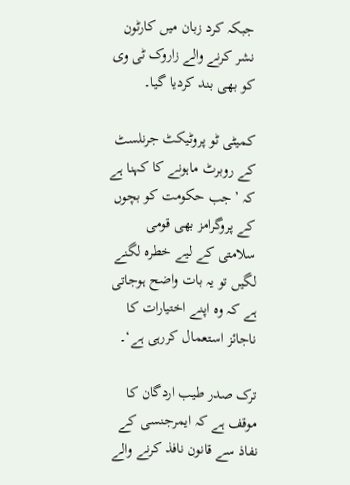جبکہ کرد زبان میں کارٹون نشر کرنے والے زاروک ٹی وی کو بھی بند کردیا گیا۔

کمیٹی ٹو پروٹیکٹ جرنلسٹ کے روبرٹ ماہونے کا کہنا ہے کہ ’جب حکومت کو بچوں کے پروگرامز بھی قومی سلامتی کے لیے خطرہ لگنے لگیں تو یہ بات واضح ہوجاتی ہے کہ وہ اپنے اختیارات کا ناجائز استعمال کررہی ہے‘۔

ترک صدر طیب اردگان کا موقف ہے کہ ایمرجنسی کے نفاذ سے قانون نافذ کرنے والے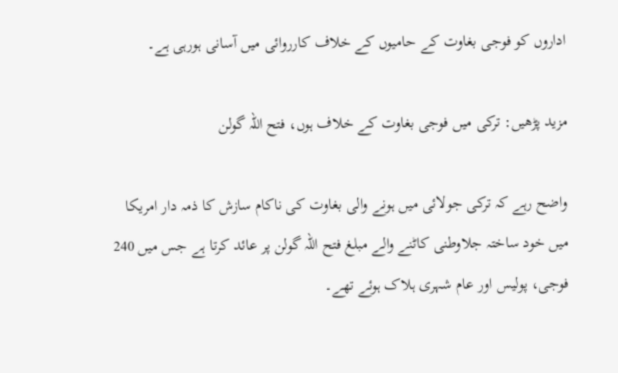اداروں کو فوجی بغاوت کے حامیوں کے خلاف کارروائی میں آسانی ہورہی ہے۔

مزید پڑھیں: ترکی میں فوجی بغاوت کے خلاف ہوں، فتح اللہ گولن

واضح رہے کہ ترکی جولائی میں ہونے والی بغاوت کی ناکام سازش کا ذمہ دار امریکا میں خود ساختہ جلاوطنی کاٹنے والے مبلغ فتح اللہ گولن پر عائد کرتا ہے جس میں 240 فوجی، پولیس اور عام شہری ہلاک ہوئے تھے۔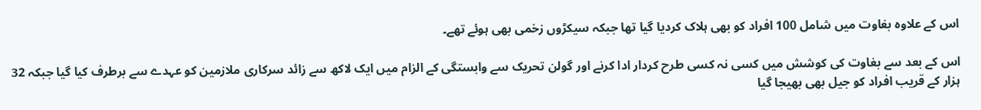اس کے علاوہ بغاوت میں شامل 100 افراد کو بھی ہلاک کردیا گیا تھا جبکہ سیکڑوں زخمی بھی ہوئے تھے۔

اس کے بعد سے بغاوت کی کوشش میں کسی نہ کسی طرح کردار ادا کرنے اور گولن تحریک سے وابستگی کے الزام میں ایک لاکھ سے زائد سرکاری ملازمین کو عہدے سے برطرف کیا گیا جبکہ 32 ہزار کے قریب افراد کو جیل بھی بھیجا گیا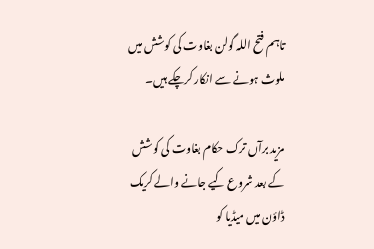تاہم فتح اللہ گولن بغاوت کی کوشش میں ملوث ہونے سے انکار کرچکے ہیں۔

مزید برآں ترک حکام بغاوت کی کوشش کے بعد شروع کیے جانے والے کریک ڈاؤن میں میڈیا کو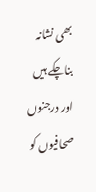بھی نشانہ بناچکے ہیں اور درجنوں صحافیوں کو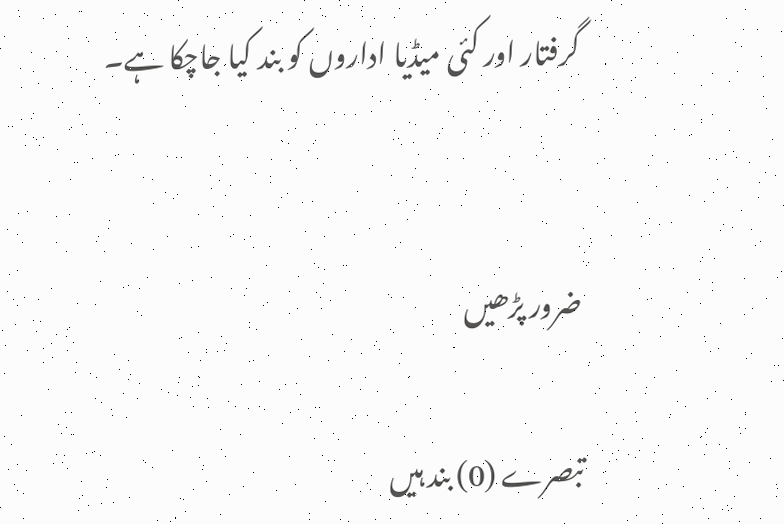گرفتار اور کئی میڈیا اداروں کو بند کیا جاچکا ہے۔


ضرور پڑھیں

تبصرے (0) بند ہیں